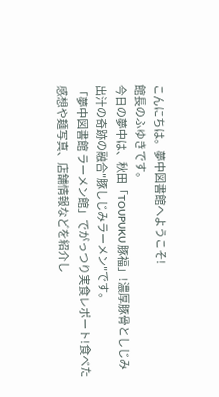こんにちは。夢中図書館へようこそ!
館長のふゆきです。
今日の夢中は、秋田「TOUPUKU 豚福」!濃厚豚骨としじみ出汁の奇跡の融合"豚しじみラーメン"です。
「夢中図書館 ラーメン館」でがっつり実食レポート!食べた感想や麺写真、店舗情報などを紹介し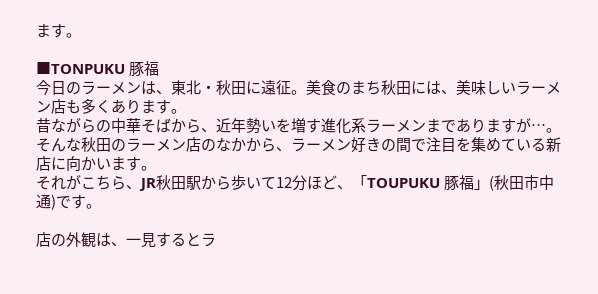ます。

■TONPUKU 豚福
今日のラーメンは、東北・秋田に遠征。美食のまち秋田には、美味しいラーメン店も多くあります。
昔ながらの中華そばから、近年勢いを増す進化系ラーメンまでありますが…。
そんな秋田のラーメン店のなかから、ラーメン好きの間で注目を集めている新店に向かいます。
それがこちら、JR秋田駅から歩いて12分ほど、「TOUPUKU 豚福」(秋田市中通)です。

店の外観は、一見するとラ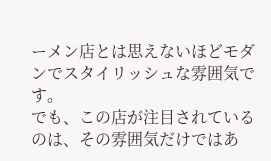ーメン店とは思えないほどモダンでスタイリッシュな雰囲気です。
でも、この店が注目されているのは、その雰囲気だけではあ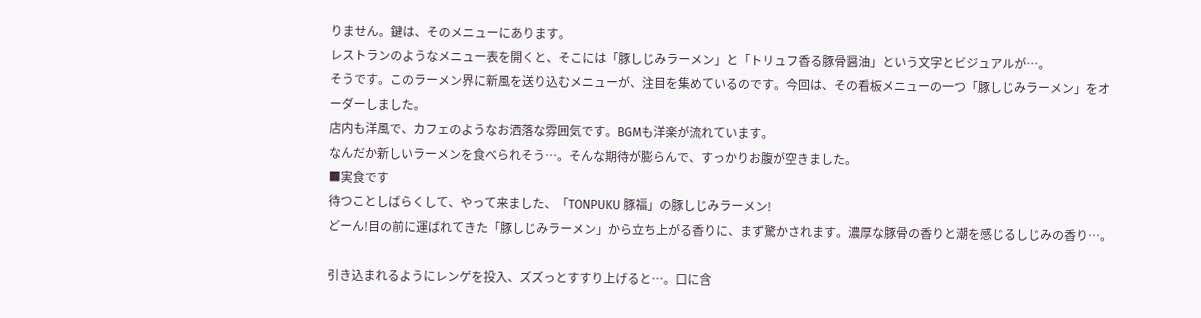りません。鍵は、そのメニューにあります。
レストランのようなメニュー表を開くと、そこには「豚しじみラーメン」と「トリュフ香る豚骨醤油」という文字とビジュアルが…。
そうです。このラーメン界に新風を送り込むメニューが、注目を集めているのです。今回は、その看板メニューの一つ「豚しじみラーメン」をオーダーしました。
店内も洋風で、カフェのようなお洒落な雰囲気です。BGMも洋楽が流れています。
なんだか新しいラーメンを食べられそう…。そんな期待が膨らんで、すっかりお腹が空きました。
■実食です
待つことしばらくして、やって来ました、「TONPUKU 豚福」の豚しじみラーメン!
どーん!目の前に運ばれてきた「豚しじみラーメン」から立ち上がる香りに、まず驚かされます。濃厚な豚骨の香りと潮を感じるしじみの香り…。

引き込まれるようにレンゲを投入、ズズっとすすり上げると…。口に含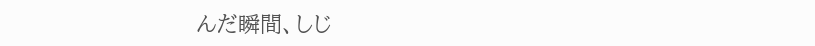んだ瞬間、しじ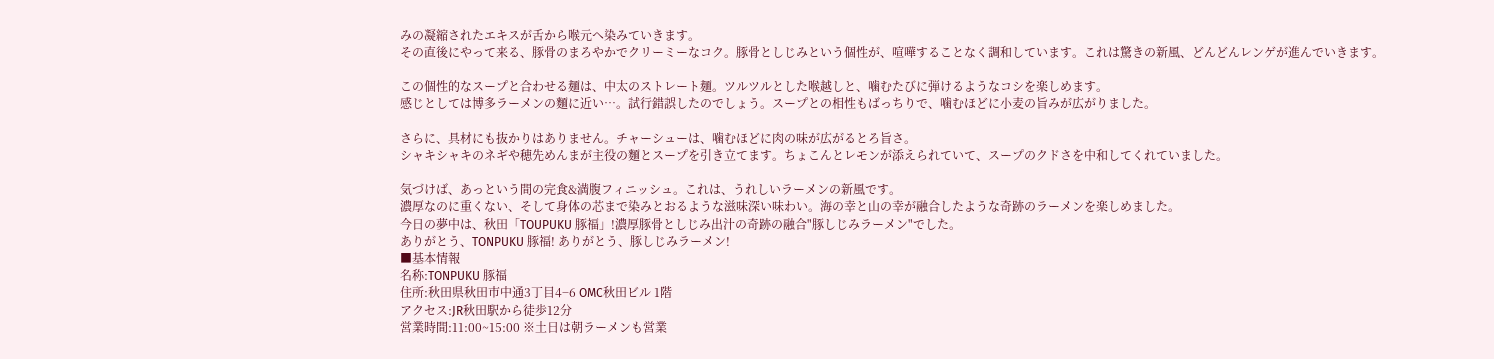みの凝縮されたエキスが舌から喉元へ染みていきます。
その直後にやって来る、豚骨のまろやかでクリーミーなコク。豚骨としじみという個性が、喧嘩することなく調和しています。これは驚きの新風、どんどんレンゲが進んでいきます。

この個性的なスープと合わせる麺は、中太のストレート麺。ツルツルとした喉越しと、噛むたびに弾けるようなコシを楽しめます。
感じとしては博多ラーメンの麵に近い…。試行錯誤したのでしょう。スープとの相性もばっちりで、噛むほどに小麦の旨みが広がりました。

さらに、具材にも抜かりはありません。チャーシューは、噛むほどに肉の味が広がるとろ旨さ。
シャキシャキのネギや穂先めんまが主役の麵とスープを引き立てます。ちょこんとレモンが添えられていて、スープのクドさを中和してくれていました。

気づけば、あっという間の完食&満腹フィニッシュ。これは、うれしいラーメンの新風です。
濃厚なのに重くない、そして身体の芯まで染みとおるような滋味深い味わい。海の幸と山の幸が融合したような奇跡のラーメンを楽しめました。
今日の夢中は、秋田「TOUPUKU 豚福」!濃厚豚骨としじみ出汁の奇跡の融合"豚しじみラーメン"でした。
ありがとう、TONPUKU 豚福! ありがとう、豚しじみラーメン!
■基本情報
名称:TONPUKU 豚福
住所:秋田県秋田市中通3丁目4−6 OMC秋田ビル 1階
アクセス:JR秋田駅から徒歩12分
営業時間:11:00~15:00 ※土日は朝ラーメンも営業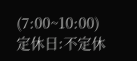(7:00~10:00)
定休日:不定休